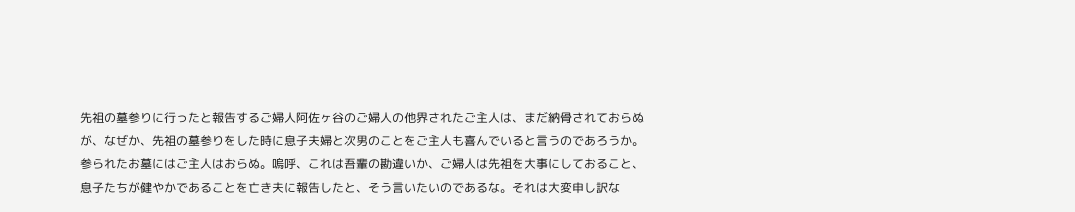先祖の墓参りに行ったと報告するご婦人阿佐ヶ谷のご婦人の他界されたご主人は、まだ納骨されておらぬが、なぜか、先祖の墓参りをした時に息子夫婦と次男のことをご主人も喜んでいると言うのであろうか。参られたお墓にはご主人はおらぬ。嗚呼、これは吾輩の勘違いか、ご婦人は先祖を大事にしておること、息子たちが健やかであることを亡き夫に報告したと、そう言いたいのであるな。それは大変申し訳な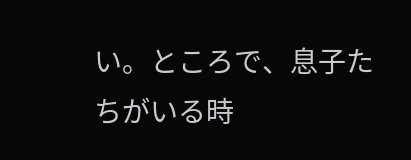い。ところで、息子たちがいる時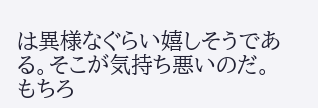は異様なぐらい嬉しそうである。そこが気持ち悪いのだ。もちろ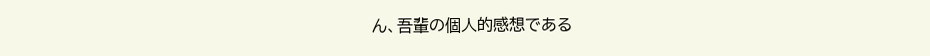ん、吾輩の個人的感想である